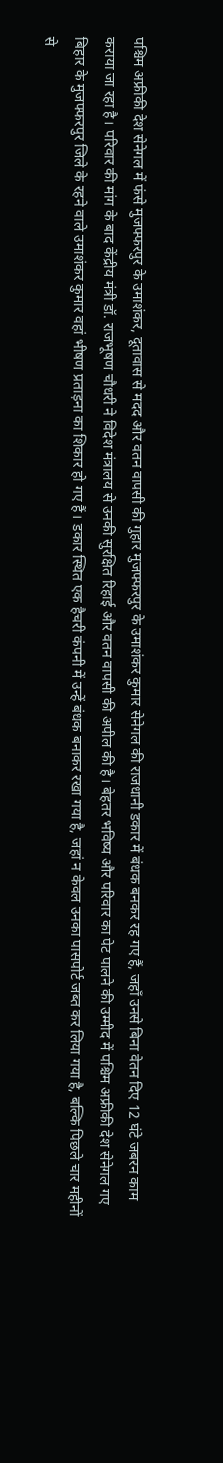पश्चिम अफ्रीकी देश सेनेगल में फंसे मुजफ्फरपुर के उमाशंकर, दूतावास से मदद और वतन वापसी की गुहार मुजफ्फरपुर के उमाशंकर कुमार सेनेगल की राजधानी डकार में बंधक बनकर रह गए हैं, जहाँ उनसे बिना वेतन दिए 12 घंटे जबरन काम कराया जा रहा है। परिवार की मांग के बाद केंद्रीय मंत्री डॉ. राजभूषण चौधरी ने विदेश मंत्रालय से उनकी सुरक्षित रिहाई और वतन वापसी की अपील की है। बेहतर भविष्य और परिवार का पेट पालने की उम्मीद में पश्चिम अफ्रीकी देश सेनेगल गए बिहार के मुजफ्फरपुर जिले के रहने वाले उमाशंकर कुमार वहां भीषण प्रताड़ना का शिकार हो गए हैं। डकार स्थित एक हैचरी कंपनी में उन्हें बंधक बनाकर रखा गया है, जहां न केवल उनका पासपोर्ट जब्त कर लिया गया है, बल्कि पिछले चार महीनों से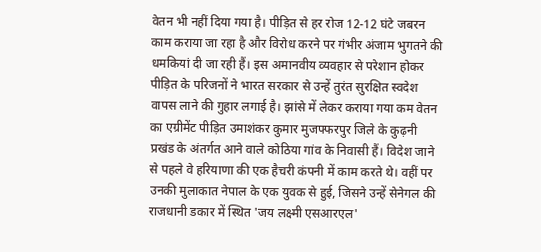वेतन भी नहीं दिया गया है। पीड़ित से हर रोज 12-12 घंटे जबरन काम कराया जा रहा है और विरोध करने पर गंभीर अंजाम भुगतने की धमकियां दी जा रही हैं। इस अमानवीय व्यवहार से परेशान होकर पीड़ित के परिजनों ने भारत सरकार से उन्हें तुरंत सुरक्षित स्वदेश वापस लाने की गुहार लगाई है। झांसे में लेकर कराया गया कम वेतन का एग्रीमेंट पीड़ित उमाशंकर कुमार मुजफ्फरपुर जिले के कुढ़नी प्रखंड के अंतर्गत आने वाले कोठिया गांव के निवासी हैं। विदेश जाने से पहले वे हरियाणा की एक हैचरी कंपनी में काम करते थे। वहीं पर उनकी मुलाकात नेपाल के एक युवक से हुई, जिसने उन्हें सेनेगल की राजधानी डकार में स्थित 'जय लक्ष्मी एसआरएल'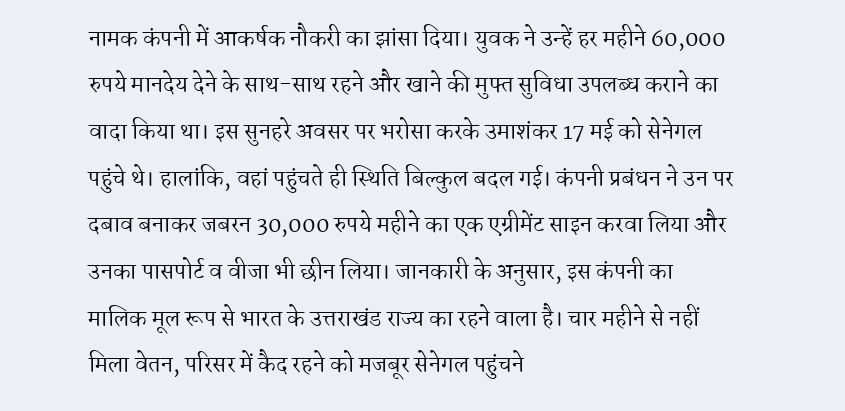नामक कंपनी में आकर्षक नौकरी का झांसा दिया। युवक ने उन्हें हर महीने 60,000 रुपये मानदेय देने के साथ-साथ रहने और खाने की मुफ्त सुविधा उपलब्ध कराने का वादा किया था। इस सुनहरे अवसर पर भरोसा करके उमाशंकर 17 मई को सेनेगल पहुंचे थे। हालांकि, वहां पहुंचते ही स्थिति बिल्कुल बदल गई। कंपनी प्रबंधन ने उन पर दबाव बनाकर जबरन 30,000 रुपये महीने का एक एग्रीमेंट साइन करवा लिया और उनका पासपोर्ट व वीजा भी छीन लिया। जानकारी के अनुसार, इस कंपनी का मालिक मूल रूप से भारत के उत्तराखंड राज्य का रहने वाला है। चार महीने से नहीं मिला वेतन, परिसर में कैद रहने को मजबूर सेनेगल पहुंचने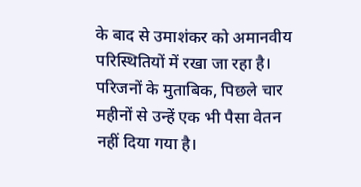के बाद से उमाशंकर को अमानवीय परिस्थितियों में रखा जा रहा है। परिजनों के मुताबिक, पिछले चार महीनों से उन्हें एक भी पैसा वेतन नहीं दिया गया है।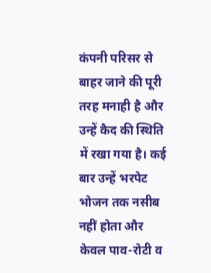कंपनी परिसर से बाहर जाने की पूरी तरह मनाही है और उन्हें कैद की स्थिति में रखा गया है। कई बार उन्हें भरपेट भोजन तक नसीब नहीं होता और केवल पाव-रोटी व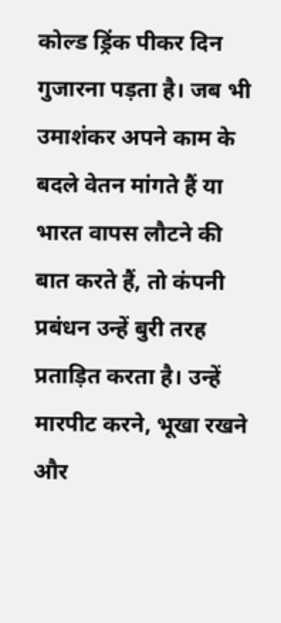कोल्ड ड्रिंक पीकर दिन गुजारना पड़ता है। जब भी उमाशंकर अपने काम के बदले वेतन मांगते हैं या भारत वापस लौटने की बात करते हैं, तो कंपनी प्रबंधन उन्हें बुरी तरह प्रताड़ित करता है। उन्हें मारपीट करने, भूखा रखने और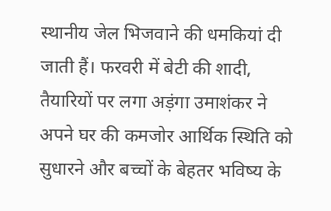स्थानीय जेल भिजवाने की धमकियां दी जाती हैं। फरवरी में बेटी की शादी, तैयारियों पर लगा अड़ंगा उमाशंकर ने अपने घर की कमजोर आर्थिक स्थिति को सुधारने और बच्चों के बेहतर भविष्य के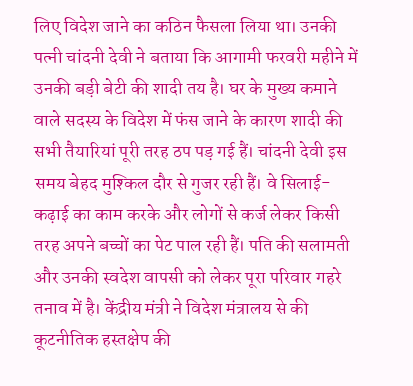लिए विदेश जाने का कठिन फैसला लिया था। उनकी पत्नी चांदनी देवी ने बताया कि आगामी फरवरी महीने में उनकी बड़ी बेटी की शादी तय है। घर के मुख्य कमाने वाले सदस्य के विदेश में फंस जाने के कारण शादी की सभी तैयारियां पूरी तरह ठप पड़ गई हैं। चांदनी देवी इस समय बेहद मुश्किल दौर से गुजर रही हैं। वे सिलाई-कढ़ाई का काम करके और लोगों से कर्ज लेकर किसी तरह अपने बच्चों का पेट पाल रही हैं। पति की सलामती और उनकी स्वदेश वापसी को लेकर पूरा परिवार गहरे तनाव में है। केंद्रीय मंत्री ने विदेश मंत्रालय से की कूटनीतिक हस्तक्षेप की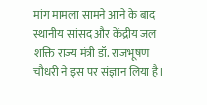मांग मामला सामने आने के बाद स्थानीय सांसद और केंद्रीय जल शक्ति राज्य मंत्री डॉ. राजभूषण चौधरी ने इस पर संज्ञान लिया है।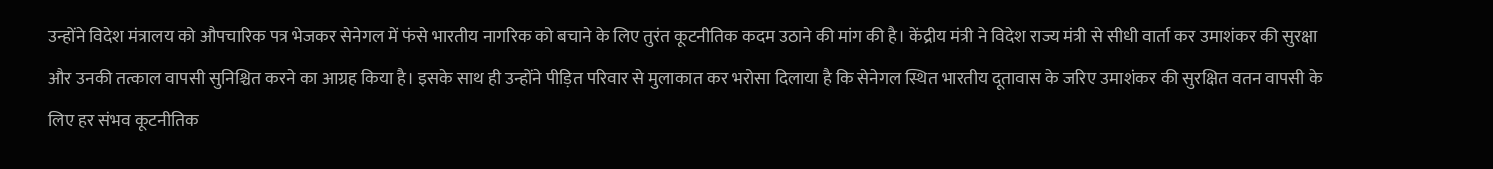उन्होंने विदेश मंत्रालय को औपचारिक पत्र भेजकर सेनेगल में फंसे भारतीय नागरिक को बचाने के लिए तुरंत कूटनीतिक कदम उठाने की मांग की है। केंद्रीय मंत्री ने विदेश राज्य मंत्री से सीधी वार्ता कर उमाशंकर की सुरक्षा और उनकी तत्काल वापसी सुनिश्चित करने का आग्रह किया है। इसके साथ ही उन्होंने पीड़ित परिवार से मुलाकात कर भरोसा दिलाया है कि सेनेगल स्थित भारतीय दूतावास के जरिए उमाशंकर की सुरक्षित वतन वापसी के लिए हर संभव कूटनीतिक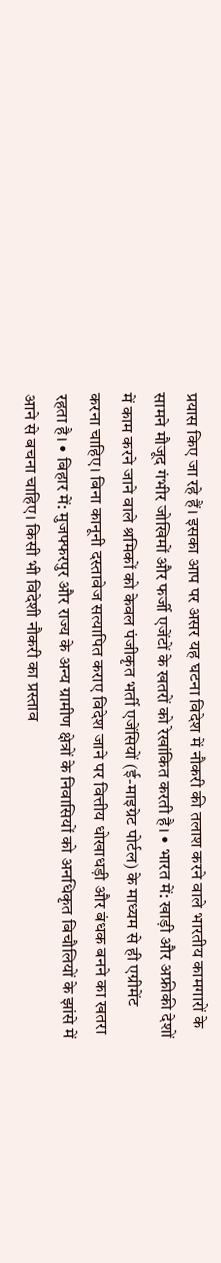प्रयास किए जा रहे हैं। इसका आप पर असर यह घटना विदेश में नौकरी की तलाश करने वाले भारतीय कामगारों के सामने मौजूद गंभीर जोखिमों और फर्जी एजेंटों के खतरों को रेखांकित करती है। • भारत में: खाड़ी और अफ्रीकी देशों में काम करने जाने वाले श्रमिकों को केवल पंजीकृत भर्ती एजेंसियों (ई-माइग्रेट पोर्टल) के माध्यम से ही एग्रीमेंट करना चाहिए। बिना कानूनी दस्तावेज सत्यापित कराए विदेश जाने पर वित्तीय धोखाधड़ी और बंधक बनने का खतरा रहता है। • बिहार में: मुजफ्फरपुर और राज्य के अन्य ग्रामीण क्षेत्रों के निवासियों को अनधिकृत बिचौलियों के झांसे में आने से बचना चाहिए। किसी भी विदेशी नौकरी का प्रस्ताव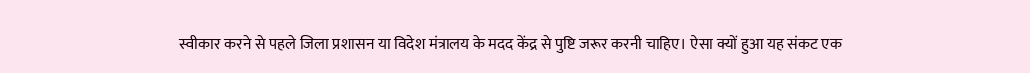स्वीकार करने से पहले जिला प्रशासन या विदेश मंत्रालय के मदद केंद्र से पुष्टि जरूर करनी चाहिए। ऐसा क्यों हुआ यह संकट एक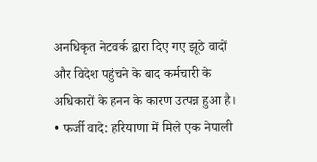अनधिकृत नेटवर्क द्वारा दिए गए झूठे वादों और विदेश पहुंचने के बाद कर्मचारी के अधिकारों के हनन के कारण उत्पन्न हुआ है। • फर्जी वादे: हरियाणा में मिले एक नेपाली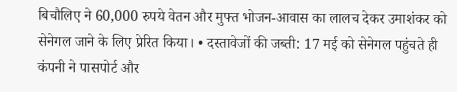बिचौलिए ने 60,000 रुपये वेतन और मुफ्त भोजन-आवास का लालच देकर उमाशंकर को सेनेगल जाने के लिए प्रेरित किया। • दस्तावेजों की जब्ती: 17 मई को सेनेगल पहुंचते ही कंपनी ने पासपोर्ट और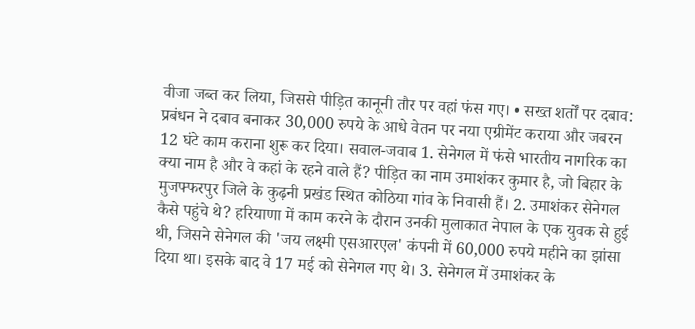वीजा जब्त कर लिया, जिससे पीड़ित कानूनी तौर पर वहां फंस गए। • सख्त शर्तों पर दबाव: प्रबंधन ने दबाव बनाकर 30,000 रुपये के आधे वेतन पर नया एग्रीमेंट कराया और जबरन 12 घंटे काम कराना शुरू कर दिया। सवाल-जवाब 1. सेनेगल में फंसे भारतीय नागरिक का क्या नाम है और वे कहां के रहने वाले हैं? पीड़ित का नाम उमाशंकर कुमार है, जो बिहार के मुजफ्फरपुर जिले के कुढ़नी प्रखंड स्थित कोठिया गांव के निवासी हैं। 2. उमाशंकर सेनेगल कैसे पहुंचे थे? हरियाणा में काम करने के दौरान उनकी मुलाकात नेपाल के एक युवक से हुई थी, जिसने सेनेगल की 'जय लक्ष्मी एसआरएल' कंपनी में 60,000 रुपये महीने का झांसा दिया था। इसके बाद वे 17 मई को सेनेगल गए थे। 3. सेनेगल में उमाशंकर के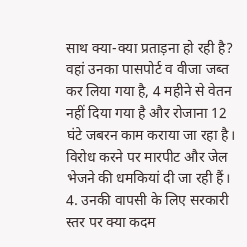साथ क्या-क्या प्रताड़ना हो रही है? वहां उनका पासपोर्ट व वीजा जब्त कर लिया गया है, 4 महीने से वेतन नहीं दिया गया है और रोजाना 12 घंटे जबरन काम कराया जा रहा है। विरोध करने पर मारपीट और जेल भेजने की धमकियां दी जा रही हैं। 4. उनकी वापसी के लिए सरकारी स्तर पर क्या कदम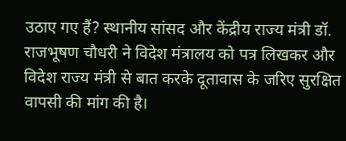उठाए गए हैं? स्थानीय सांसद और केंद्रीय राज्य मंत्री डॉ. राजभूषण चौधरी ने विदेश मंत्रालय को पत्र लिखकर और विदेश राज्य मंत्री से बात करके दूतावास के जरिए सुरक्षित वापसी की मांग की है।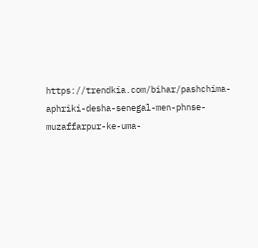https://trendkia.com/bihar/pashchima-aphriki-desha-senegal-men-phnse-muzaffarpur-ke-uma-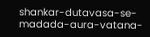shankar-dutavasa-se-madada-aura-vatana-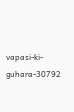vapasi-ki-guhara-30792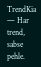TrendKia — Har trend, sabse pehle.